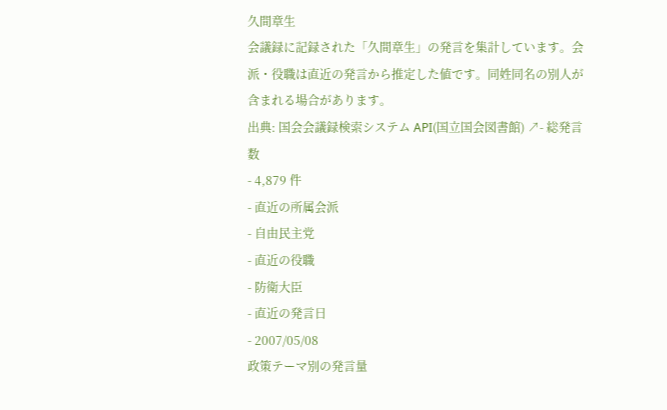久間章生
会議録に記録された「久間章生」の発言を集計しています。会派・役職は直近の発言から推定した値です。同姓同名の別人が含まれる場合があります。
出典: 国会会議録検索システム API(国立国会図書館) ↗- 総発言数
- 4,879 件
- 直近の所属会派
- 自由民主党
- 直近の役職
- 防衛大臣
- 直近の発言日
- 2007/05/08
政策テーマ別の発言量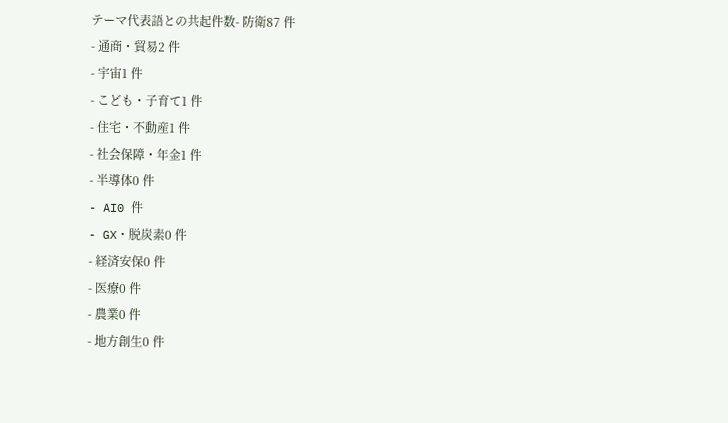テーマ代表語との共起件数- 防衛87 件
- 通商・貿易2 件
- 宇宙1 件
- こども・子育て1 件
- 住宅・不動産1 件
- 社会保障・年金1 件
- 半導体0 件
- AI0 件
- GX・脱炭素0 件
- 経済安保0 件
- 医療0 件
- 農業0 件
- 地方創生0 件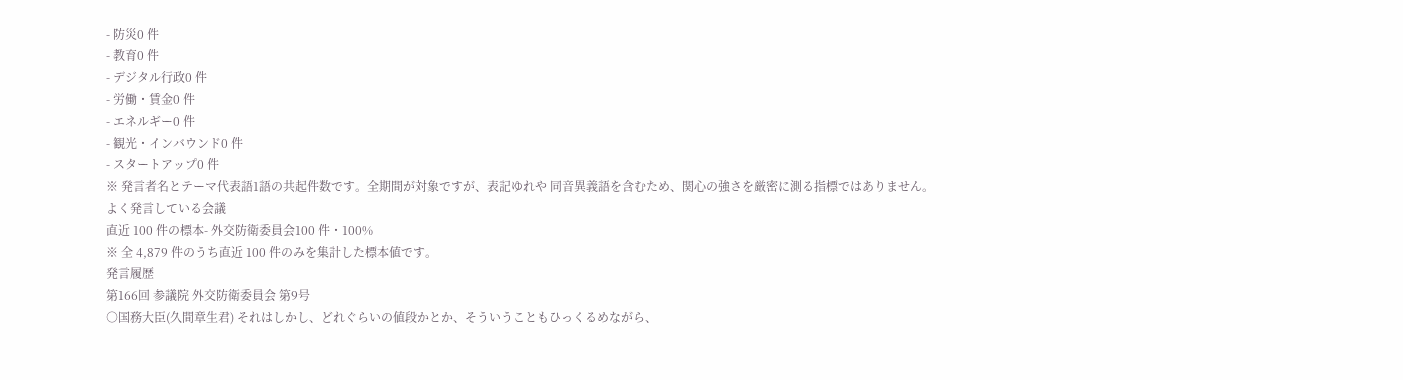- 防災0 件
- 教育0 件
- デジタル行政0 件
- 労働・賃金0 件
- エネルギー0 件
- 観光・インバウンド0 件
- スタートアップ0 件
※ 発言者名とテーマ代表語1語の共起件数です。全期間が対象ですが、表記ゆれや 同音異義語を含むため、関心の強さを厳密に測る指標ではありません。
よく発言している会議
直近 100 件の標本- 外交防衛委員会100 件・100%
※ 全 4,879 件のうち直近 100 件のみを集計した標本値です。
発言履歴
第166回 参議院 外交防衛委員会 第9号
○国務大臣(久間章生君) それはしかし、どれぐらいの値段かとか、そういうこともひっくるめながら、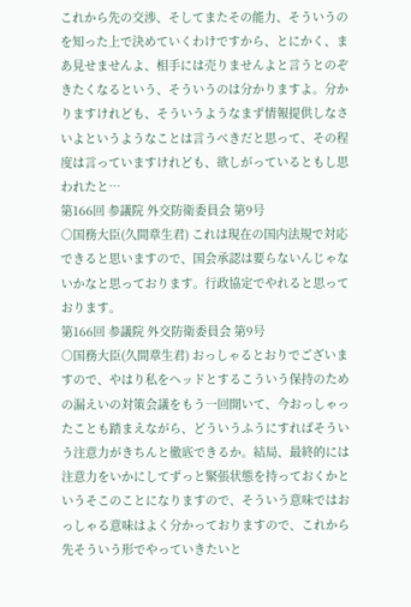これから先の交渉、そしてまたその能力、そういうのを知った上で決めていくわけですから、とにかく、まあ見せませんよ、相手には売りませんよと言うとのぞきたくなるという、そういうのは分かりますよ。分かりますけれども、そういうようなまず情報提供しなさいよというようなことは言うべきだと思って、その程度は言っていますけれども、欲しがっているともし思われたと…
第166回 参議院 外交防衛委員会 第9号
○国務大臣(久間章生君) これは現在の国内法規で対応できると思いますので、国会承認は要らないんじゃないかなと思っております。行政協定でやれると思っております。
第166回 参議院 外交防衛委員会 第9号
○国務大臣(久間章生君) おっしゃるとおりでございますので、やはり私をヘッドとするこういう保持のための漏えいの対策会議をもう一回開いて、今おっしゃったことも踏まえながら、どういうふうにすればそういう注意力がきちんと徹底できるか。結局、最終的には注意力をいかにしてずっと緊張状態を持っておくかというそこのことになりますので、そういう意味ではおっしゃる意味はよく分かっておりますので、これから先そういう形でやっていきたいと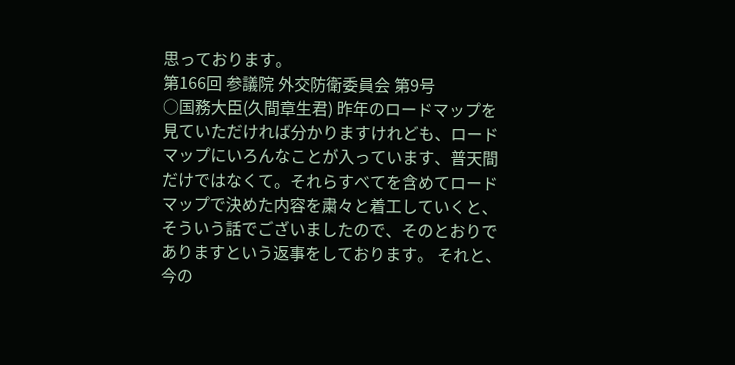思っております。
第166回 参議院 外交防衛委員会 第9号
○国務大臣(久間章生君) 昨年のロードマップを見ていただければ分かりますけれども、ロードマップにいろんなことが入っています、普天間だけではなくて。それらすべてを含めてロードマップで決めた内容を粛々と着工していくと、そういう話でございましたので、そのとおりでありますという返事をしております。 それと、今の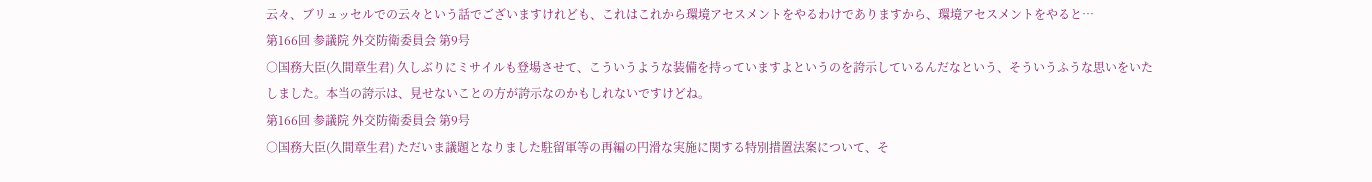云々、ブリュッセルでの云々という話でございますけれども、これはこれから環境アセスメントをやるわけでありますから、環境アセスメントをやると…
第166回 参議院 外交防衛委員会 第9号
○国務大臣(久間章生君) 久しぶりにミサイルも登場させて、こういうような装備を持っていますよというのを誇示しているんだなという、そういうふうな思いをいたしました。本当の誇示は、見せないことの方が誇示なのかもしれないですけどね。
第166回 参議院 外交防衛委員会 第9号
○国務大臣(久間章生君) ただいま議題となりました駐留軍等の再編の円滑な実施に関する特別措置法案について、そ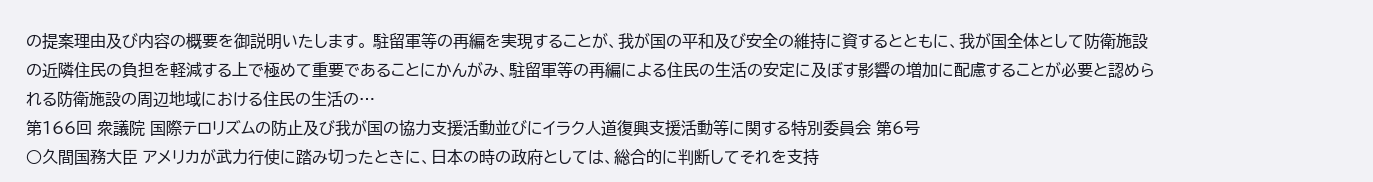の提案理由及び内容の概要を御説明いたします。 駐留軍等の再編を実現することが、我が国の平和及び安全の維持に資するとともに、我が国全体として防衛施設の近隣住民の負担を軽減する上で極めて重要であることにかんがみ、駐留軍等の再編による住民の生活の安定に及ぼす影響の増加に配慮することが必要と認められる防衛施設の周辺地域における住民の生活の…
第166回 衆議院 国際テロリズムの防止及び我が国の協力支援活動並びにイラク人道復興支援活動等に関する特別委員会 第6号
○久間国務大臣 アメリカが武力行使に踏み切ったときに、日本の時の政府としては、総合的に判断してそれを支持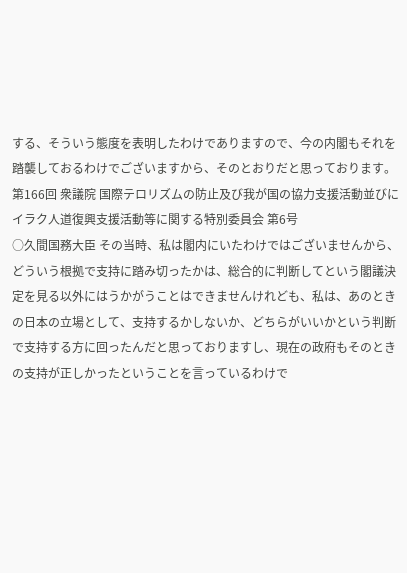する、そういう態度を表明したわけでありますので、今の内閣もそれを踏襲しておるわけでございますから、そのとおりだと思っております。
第166回 衆議院 国際テロリズムの防止及び我が国の協力支援活動並びにイラク人道復興支援活動等に関する特別委員会 第6号
○久間国務大臣 その当時、私は閣内にいたわけではございませんから、どういう根拠で支持に踏み切ったかは、総合的に判断してという閣議決定を見る以外にはうかがうことはできませんけれども、私は、あのときの日本の立場として、支持するかしないか、どちらがいいかという判断で支持する方に回ったんだと思っておりますし、現在の政府もそのときの支持が正しかったということを言っているわけで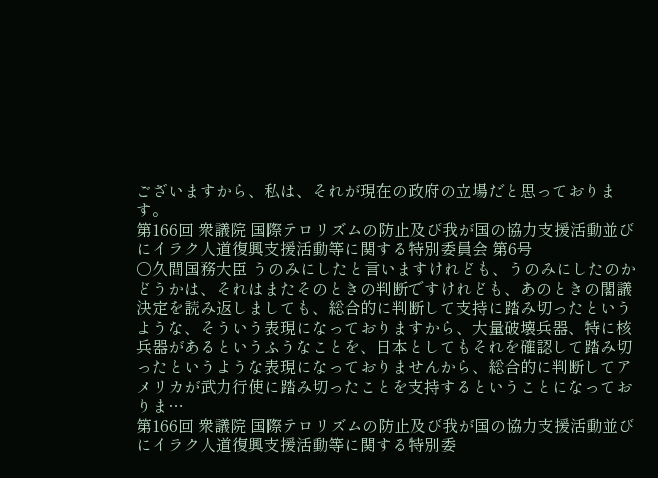ございますから、私は、それが現在の政府の立場だと思っております。
第166回 衆議院 国際テロリズムの防止及び我が国の協力支援活動並びにイラク人道復興支援活動等に関する特別委員会 第6号
○久間国務大臣 うのみにしたと言いますけれども、うのみにしたのかどうかは、それはまたそのときの判断ですけれども、あのときの閣議決定を読み返しましても、総合的に判断して支持に踏み切ったというような、そういう表現になっておりますから、大量破壊兵器、特に核兵器があるというふうなことを、日本としてもそれを確認して踏み切ったというような表現になっておりませんから、総合的に判断してアメリカが武力行使に踏み切ったことを支持するということになっておりま…
第166回 衆議院 国際テロリズムの防止及び我が国の協力支援活動並びにイラク人道復興支援活動等に関する特別委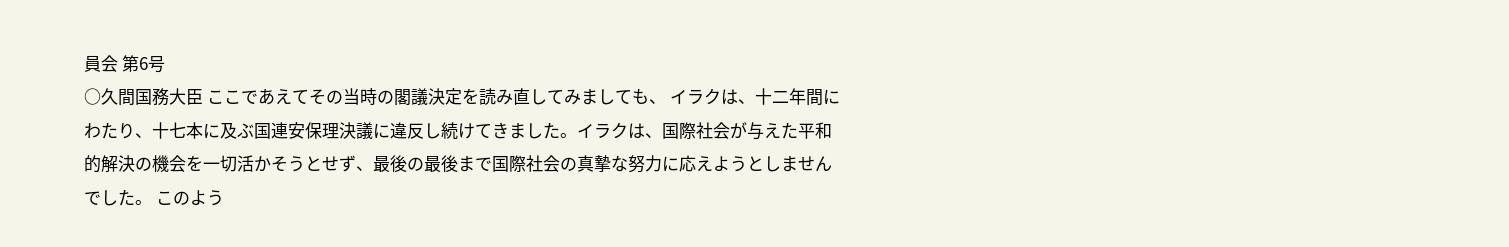員会 第6号
○久間国務大臣 ここであえてその当時の閣議決定を読み直してみましても、 イラクは、十二年間にわたり、十七本に及ぶ国連安保理決議に違反し続けてきました。イラクは、国際社会が与えた平和的解決の機会を一切活かそうとせず、最後の最後まで国際社会の真摯な努力に応えようとしませんでした。 このよう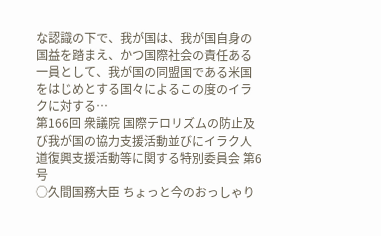な認識の下で、我が国は、我が国自身の国益を踏まえ、かつ国際社会の責任ある一員として、我が国の同盟国である米国をはじめとする国々によるこの度のイラクに対する…
第166回 衆議院 国際テロリズムの防止及び我が国の協力支援活動並びにイラク人道復興支援活動等に関する特別委員会 第6号
○久間国務大臣 ちょっと今のおっしゃり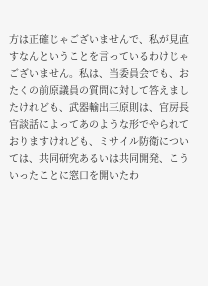方は正確じゃございませんで、私が見直すなんということを言っているわけじゃございません。私は、当委員会でも、おたくの前原議員の質問に対して答えましたけれども、武器輸出三原則は、官房長官談話によってあのような形でやられておりますけれども、ミサイル防衛については、共同研究あるいは共同開発、こういったことに窓口を開いたわ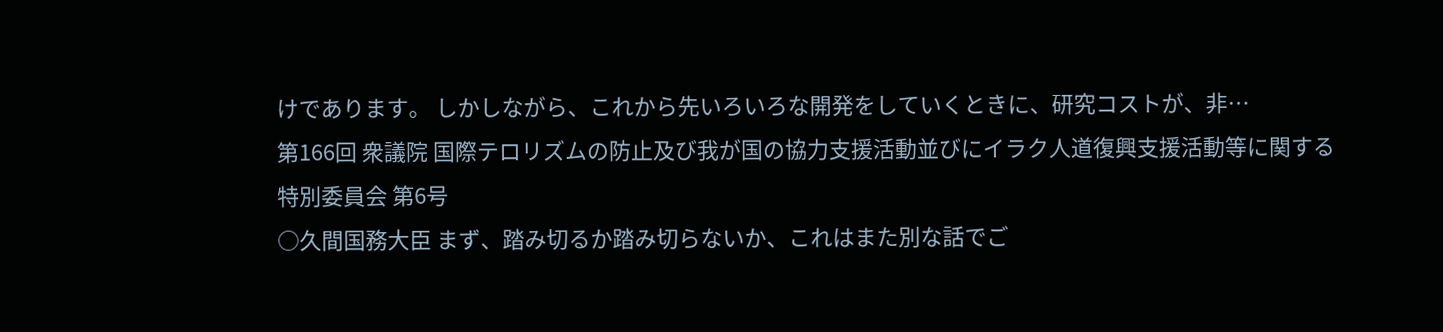けであります。 しかしながら、これから先いろいろな開発をしていくときに、研究コストが、非…
第166回 衆議院 国際テロリズムの防止及び我が国の協力支援活動並びにイラク人道復興支援活動等に関する特別委員会 第6号
○久間国務大臣 まず、踏み切るか踏み切らないか、これはまた別な話でご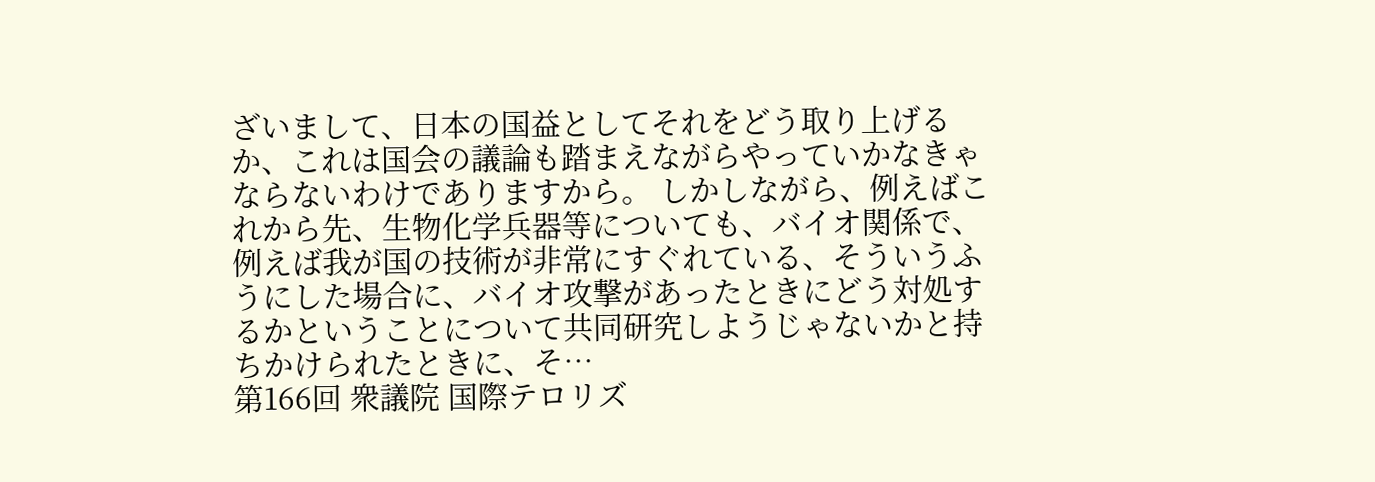ざいまして、日本の国益としてそれをどう取り上げるか、これは国会の議論も踏まえながらやっていかなきゃならないわけでありますから。 しかしながら、例えばこれから先、生物化学兵器等についても、バイオ関係で、例えば我が国の技術が非常にすぐれている、そういうふうにした場合に、バイオ攻撃があったときにどう対処するかということについて共同研究しようじゃないかと持ちかけられたときに、そ…
第166回 衆議院 国際テロリズ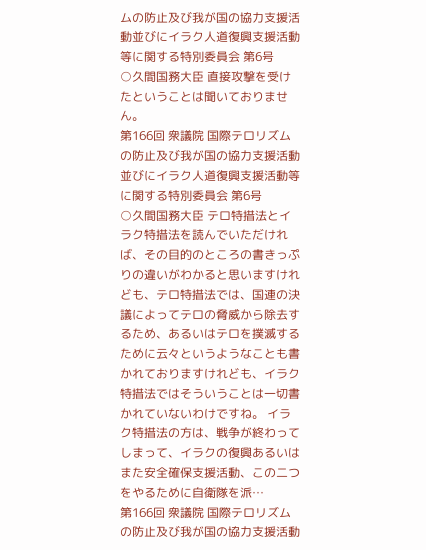ムの防止及び我が国の協力支援活動並びにイラク人道復興支援活動等に関する特別委員会 第6号
○久間国務大臣 直接攻撃を受けたということは聞いておりません。
第166回 衆議院 国際テロリズムの防止及び我が国の協力支援活動並びにイラク人道復興支援活動等に関する特別委員会 第6号
○久間国務大臣 テロ特措法とイラク特措法を読んでいただければ、その目的のところの書きっぷりの違いがわかると思いますけれども、テロ特措法では、国連の決議によってテロの脅威から除去するため、あるいはテロを撲滅するために云々というようなことも書かれておりますけれども、イラク特措法ではそういうことは一切書かれていないわけですね。 イラク特措法の方は、戦争が終わってしまって、イラクの復興あるいはまた安全確保支援活動、この二つをやるために自衛隊を派…
第166回 衆議院 国際テロリズムの防止及び我が国の協力支援活動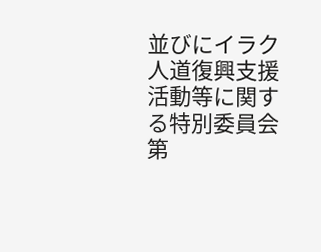並びにイラク人道復興支援活動等に関する特別委員会 第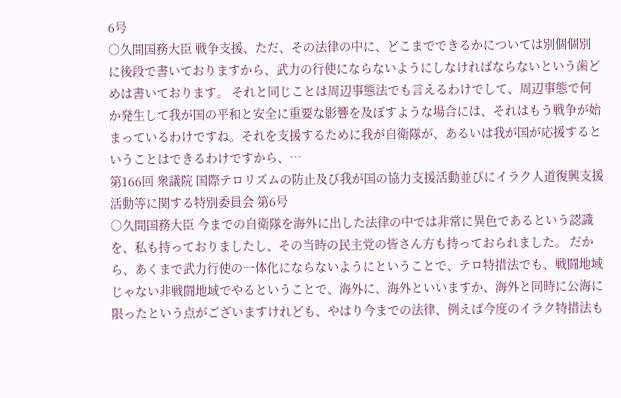6号
○久間国務大臣 戦争支援、ただ、その法律の中に、どこまでできるかについては別個個別に後段で書いておりますから、武力の行使にならないようにしなければならないという歯どめは書いております。 それと同じことは周辺事態法でも言えるわけでして、周辺事態で何か発生して我が国の平和と安全に重要な影響を及ぼすような場合には、それはもう戦争が始まっているわけですね。それを支援するために我が自衛隊が、あるいは我が国が応援するということはできるわけですから、…
第166回 衆議院 国際テロリズムの防止及び我が国の協力支援活動並びにイラク人道復興支援活動等に関する特別委員会 第6号
○久間国務大臣 今までの自衛隊を海外に出した法律の中では非常に異色であるという認識を、私も持っておりましたし、その当時の民主党の皆さん方も持っておられました。 だから、あくまで武力行使の一体化にならないようにということで、テロ特措法でも、戦闘地域じゃない非戦闘地域でやるということで、海外に、海外といいますか、海外と同時に公海に限ったという点がございますけれども、やはり今までの法律、例えば今度のイラク特措法も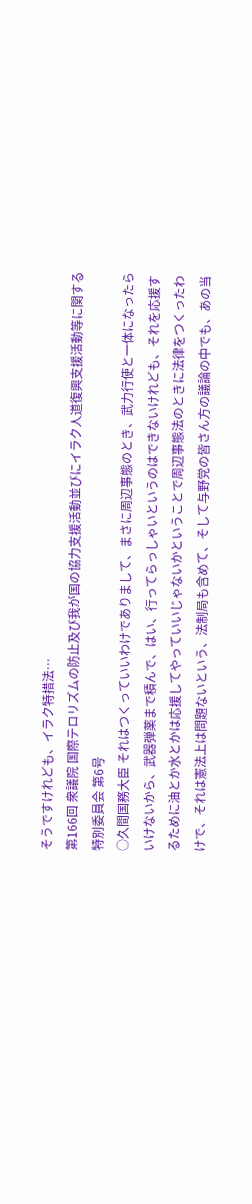そうですけれども、イラク特措法…
第166回 衆議院 国際テロリズムの防止及び我が国の協力支援活動並びにイラク人道復興支援活動等に関する特別委員会 第6号
○久間国務大臣 それはつくっていいわけでありまして、まさに周辺事態のとき、武力行使と一体になったらいけないから、武器弾薬まで積んで、はい、行ってらっしゃいというのはできないけれども、それを応援するために油とか水とかは応援してやっていいじゃないかということで周辺事態法のときに法律をつくったわけで、それは憲法上は問題ないという、法制局も含めて、そして与野党の皆さん方の議論の中でも、あの当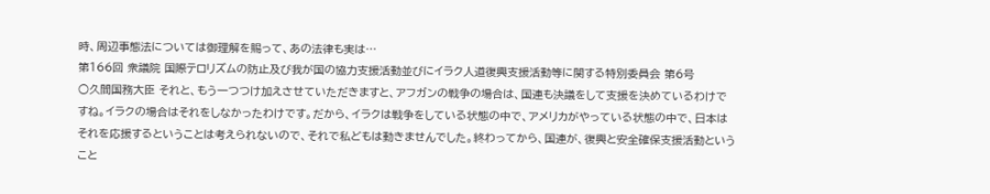時、周辺事態法については御理解を賜って、あの法律も実は…
第166回 衆議院 国際テロリズムの防止及び我が国の協力支援活動並びにイラク人道復興支援活動等に関する特別委員会 第6号
○久間国務大臣 それと、もう一つつけ加えさせていただきますと、アフガンの戦争の場合は、国連も決議をして支援を決めているわけですね。イラクの場合はそれをしなかったわけです。だから、イラクは戦争をしている状態の中で、アメリカがやっている状態の中で、日本はそれを応援するということは考えられないので、それで私どもは動きませんでした。終わってから、国連が、復興と安全確保支援活動ということ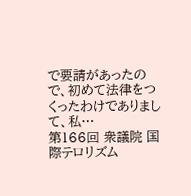で要請があったので、初めて法律をつくったわけでありまして、私…
第166回 衆議院 国際テロリズム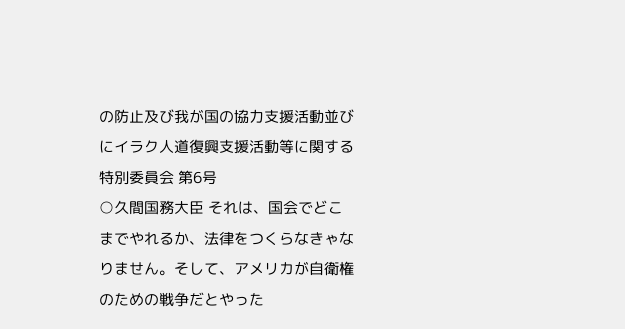の防止及び我が国の協力支援活動並びにイラク人道復興支援活動等に関する特別委員会 第6号
○久間国務大臣 それは、国会でどこまでやれるか、法律をつくらなきゃなりません。そして、アメリカが自衛権のための戦争だとやった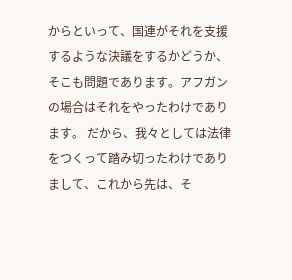からといって、国連がそれを支援するような決議をするかどうか、そこも問題であります。アフガンの場合はそれをやったわけであります。 だから、我々としては法律をつくって踏み切ったわけでありまして、これから先は、そ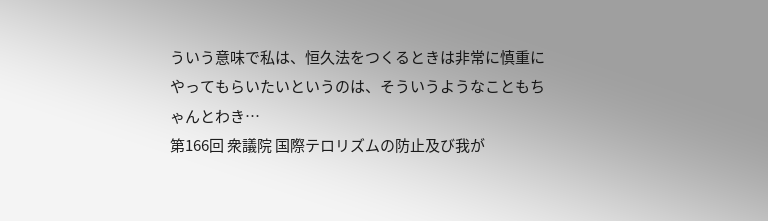ういう意味で私は、恒久法をつくるときは非常に慎重にやってもらいたいというのは、そういうようなこともちゃんとわき…
第166回 衆議院 国際テロリズムの防止及び我が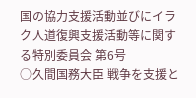国の協力支援活動並びにイラク人道復興支援活動等に関する特別委員会 第6号
○久間国務大臣 戦争を支援と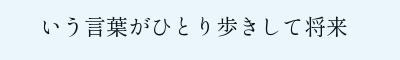いう言葉がひとり歩きして将来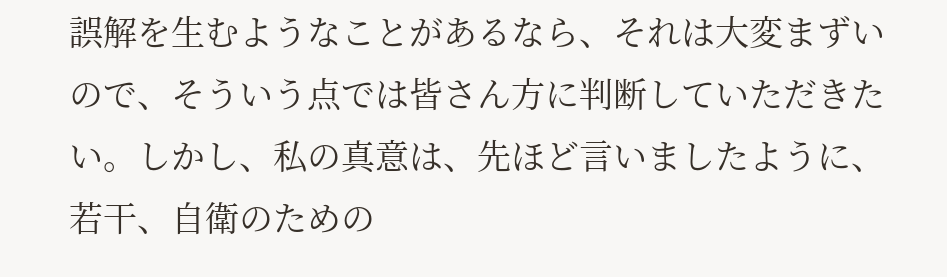誤解を生むようなことがあるなら、それは大変まずいので、そういう点では皆さん方に判断していただきたい。しかし、私の真意は、先ほど言いましたように、若干、自衛のための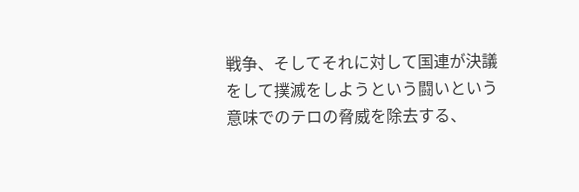戦争、そしてそれに対して国連が決議をして撲滅をしようという闘いという意味でのテロの脅威を除去する、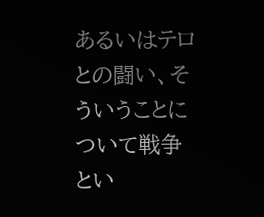あるいはテロとの闘い、そういうことについて戦争とい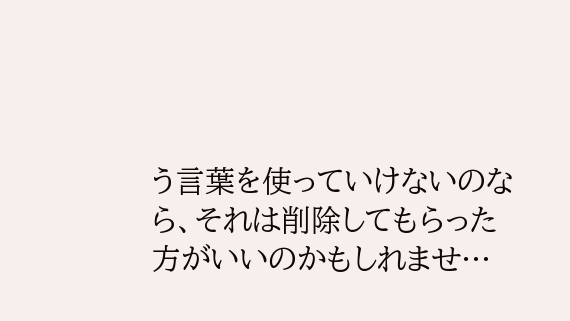う言葉を使っていけないのなら、それは削除してもらった方がいいのかもしれませ…